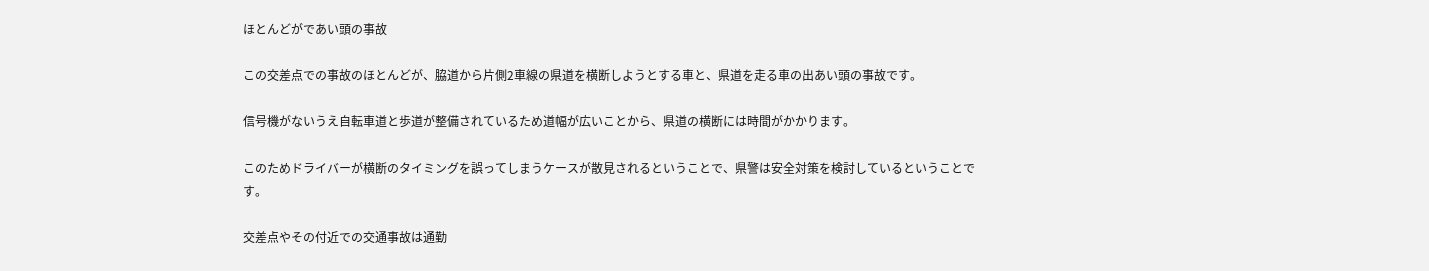ほとんどがであい頭の事故

この交差点での事故のほとんどが、脇道から片側2車線の県道を横断しようとする車と、県道を走る車の出あい頭の事故です。

信号機がないうえ自転車道と歩道が整備されているため道幅が広いことから、県道の横断には時間がかかります。

このためドライバーが横断のタイミングを誤ってしまうケースが散見されるということで、県警は安全対策を検討しているということです。

交差点やその付近での交通事故は通勤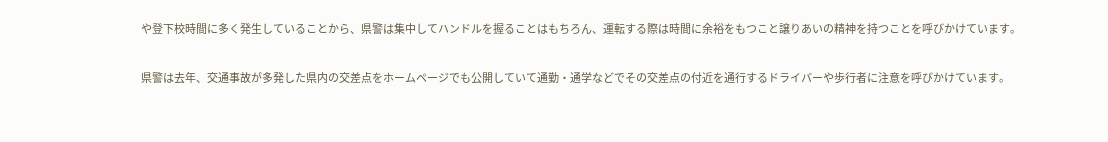や登下校時間に多く発生していることから、県警は集中してハンドルを握ることはもちろん、運転する際は時間に余裕をもつこと譲りあいの精神を持つことを呼びかけています。

県警は去年、交通事故が多発した県内の交差点をホームページでも公開していて通勤・通学などでその交差点の付近を通行するドライバーや歩行者に注意を呼びかけています。